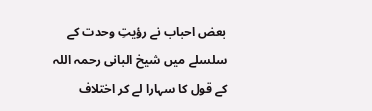بعض احباب نے رؤیتِ وحدت کے سلسلے میں شیخ البانی رحمہ اللہ کے قول کا سہارا لے کر اختلاف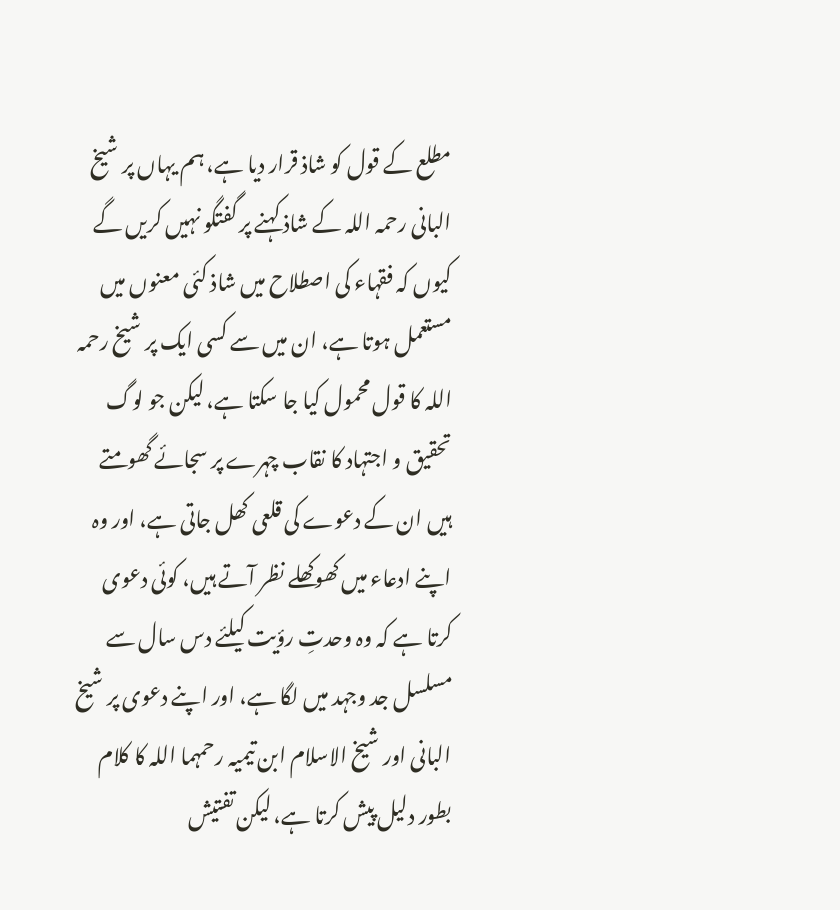مطلع کے قول کو شاذ قرار دیا ہے، ہم یہاں پر شیخ البانی رحمہ اللہ کے شاذ کہنے پر گفتگو نہیں کریں گے کیوں کہ فقہاء کی اصطلاح میں شاذ کئی معنوں میں مستعمل ہوتا ہے، ان میں سے کسی ایک پر شیخ رحمہ اللہ کا قول محمول کیا جا سکتا ہے، لیکن جو لوگ تحقیق و اجتہاد کا نقاب چہرے پر سجائے گھومتے ہیں ان کے دعوے کی قلعی کھل جاتی ہے، اور وہ اپنے ادعاء میں کھوکھلے نظر آتے ہیں، کوئی دعوی کرتا ہے کہ وہ وحدتِ رؤیت کیلئے دس سال سے مسلسل جد وجہد میں لگا ہے، اور اپنے دعوی پر شیخ البانی اور شیخ الاسلام ابن تیمیہ رحمہما اللہ کا کلام بطور دلیل پیش کرتا ہے، لیکن تفتیش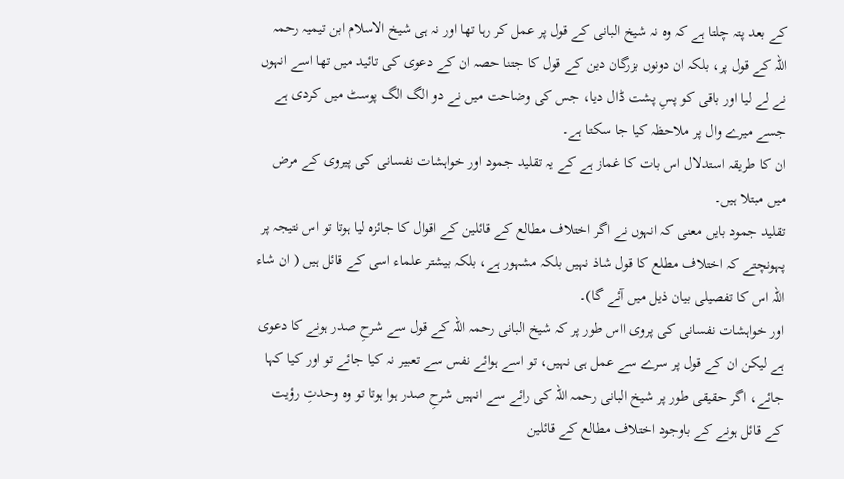کے بعد پتہ چلتا ہے کہ وہ نہ شیخ البانی کے قول پر عمل کر رہا تھا اور نہ ہی شیخ الاسلام ابن تیمیہ رحمہ اللہ کے قول پر، بلکہ ان دونوں بزرگان دین کے قول کا جتنا حصہ ان کے دعوی کی تائید میں تھا اسے انہوں نے لے لیا اور باقی کو پسِ پشت ڈال دیا، جس کی وضاحت میں نے دو الگ الگ پوسٹ میں کردی ہے جسے میرے وال پر ملاحظہ کیا جا سکتا ہے۔
ان کا طریقہ استدلال اس بات کا غماز ہے کے یہ تقلید جمود اور خواہشات نفسانی کی پیروی کے مرض میں مبتلا ہیں۔
تقلید جمود بایں معنی کہ انہوں نے اگر اختلاف مطالع کے قائلین کے اقوال کا جائزہ لیا ہوتا تو اس نتیجہ پر پہونچتے کہ اختلاف مطلع کا قول شاذ نہیں بلکہ مشہور ہے، بلکہ بیشتر علماء اسی کے قائل ہیں ( ان شاء اللہ اس کا تفصیلی بیان ذیل میں آئے گا)۔
اور خواہشات نفسانی کی پروی ااس طور پر کہ شیخ البانی رحمہ اللہ کے قول سے شرحِ صدر ہونے کا دعوی ہے لیکن ان کے قول پر سرے سے عمل ہی نہیں، تو اسے ہوائے نفس سے تعبیر نہ کیا جائے تو اور کیا کہا جائے، اگر حقیقی طور پر شیخ البانی رحمہ اللہ کی رائے سے انہیں شرحِ صدر ہوا ہوتا تو وہ وحدتِ رؤیت کے قائل ہونے کے باوجود اختلاف مطالع کے قائلین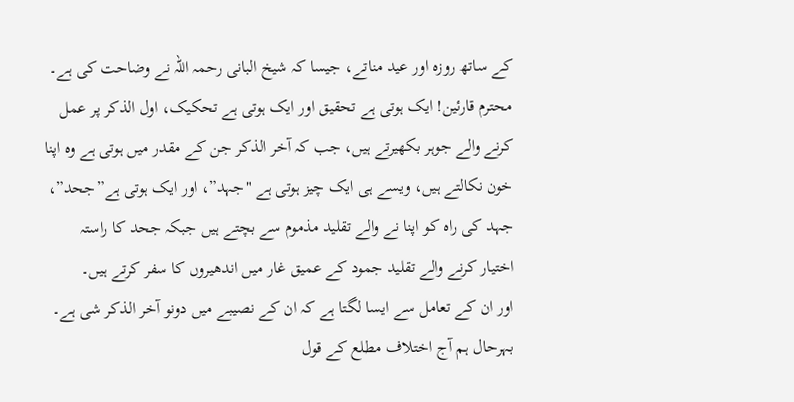کے ساتھ روزہ اور عید مناتے، جیسا کہ شیخ البانی رحمہ اللہ نے وضاحت کی ہے۔
محترم قارئین! ایک ہوتی ہے تحقیق اور ایک ہوتی ہے تحکیک، اول الذکر پر عمل کرنے والے جوہر بکھیرتے ہیں، جب کہ آخر الذکر جن کے مقدر میں ہوتی ہے وہ اپنا خون نکالتے ہیں، ویسے ہی ایک چیز ہوتی ہے "جہد”، اور ایک ہوتی ہے”جحد”، جہد کی راہ کو اپنا نے والے تقلید مذموم سے بچتے ہیں جبکہ جحد کا راستہ اختیار کرنے والے تقلید جمود کے عمیق غار میں اندھیروں کا سفر کرتے ہیں۔
اور ان کے تعامل سے ایسا لگتا ہے کہ ان کے نصیبے میں دونو آخر الذکر شی ہے۔
بہرحال ہم آج اختلاف مطلع کے قول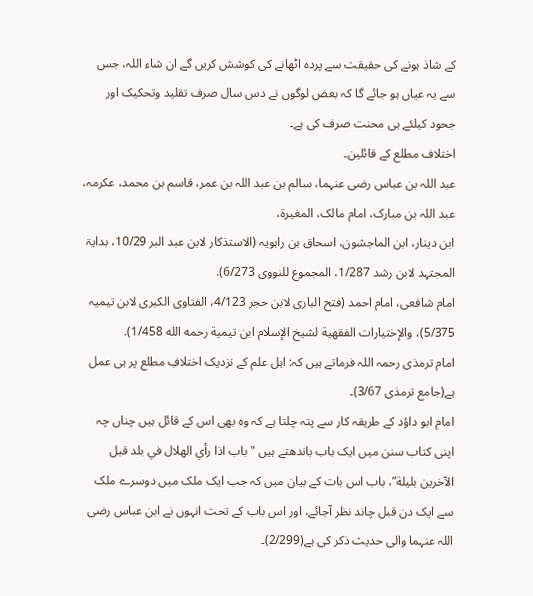کے شاذ ہونے کی حقیقت سے پردہ اٹھانے کی کوشش کریں گے ان شاء اللہ، جس سے یہ عیاں ہو جائے گا کہ بعض لوگوں نے دس سال صرف تقلید وتحکیک اور جحود کیلئے ہی محنت صرف کی ہے۔
اختلاف مطلع کے قائلین۔
عبد اللہ بن عباس رضی عنہما، سالم بن عبد اللہ بن عمر، قاسم بن محمد، عکرمہ،
عبد اللہ بن مبارک، امام مالک، المغیرۃ،
ابن دینار، ابن الماجشون، اسحاق بن راہویہ (الاستذکار لابن عبد البر 10/29، بدایۃ المجتہد لابن رشد 1/287، المجموع للنووی 6/273).
امام شافعی، امام احمد (فتح الباری لابن حجر 4/123، الفتاوی الکبری لابن تیمیہ 5/375)، والإختيارات الفقهية لشيخ الإسلام ابن تيمية رحمه الله 1/458).
امام ترمذی رحمہ اللہ فرماتے ہیں کہ: اہل علم کے نزدیک اختلافِ مطلع پر ہی عمل ہے(جامع ترمذی 3/67)۔
امام ابو داؤد کے طریقہ کار سے پتہ چلتا ہے کہ وہ بھی اس کے قائل ہیں چناں چہ اپنی کتاب سنن میں ایک باب باندھتے ہیں "باب اذا رأي الهلال في بلد قبل الآخرين بليلة”، باب اس بات کے بیان میں کہ جب ایک ملک میں دوسرے ملک سے ایک دن قبل چاند نظر آجائے، اور اس باب کے تحت انہوں نے ابن عباس رضی اللہ عنہما والی حدیث ذکر کی ہے(2/299)۔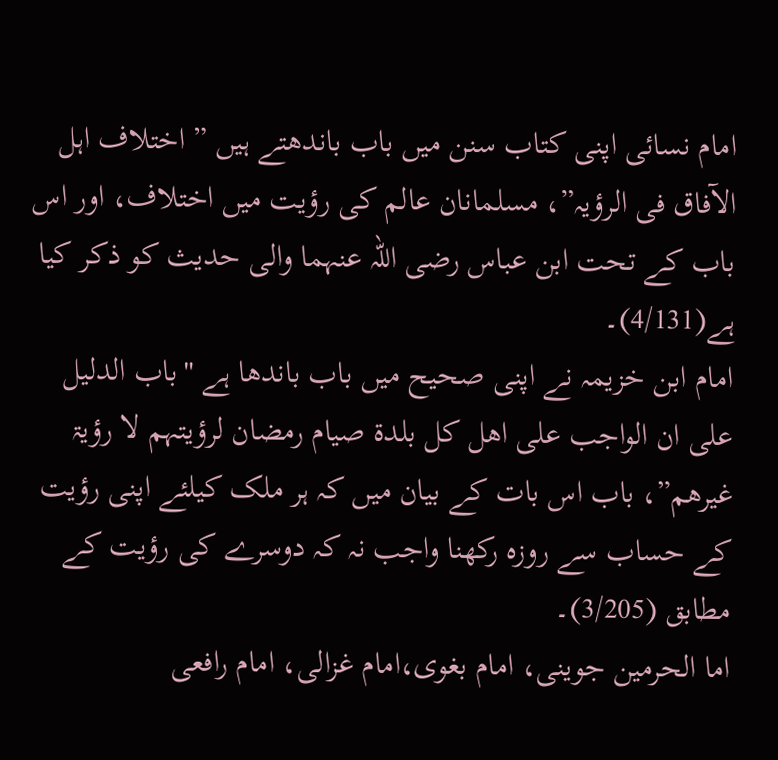امام نسائی اپنی کتاب سنن میں باب باندھتے ہیں ” اختلاف اہل الآفاق فی الرؤیہ”، مسلمانان عالم کی رؤیت میں اختلاف، اور اس باب کے تحت ابن عباس رضی اللہ عنہما والی حدیث کو ذکر کیا ہے(4/131)۔
امام ابن خزیمہ نے اپنی صحیح میں باب باندھا ہے "باب الدلیل علی ان الواجب علی اھل کل بلدۃ صیام رمضان لرؤیتہم لا رؤیۃ غیرھم”، باب اس بات کے بیان میں کہ ہر ملک کیلئے اپنی رؤیت کے حساب سے روزہ رکھنا واجب نہ کہ دوسرے کی رؤیت کے مطابق (3/205)۔
اما الحرمین جوینی، امام بغوی،امام غزالی، امام رافعی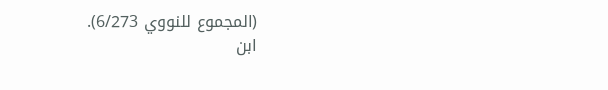(المجموع للنووي 6/273).
ابن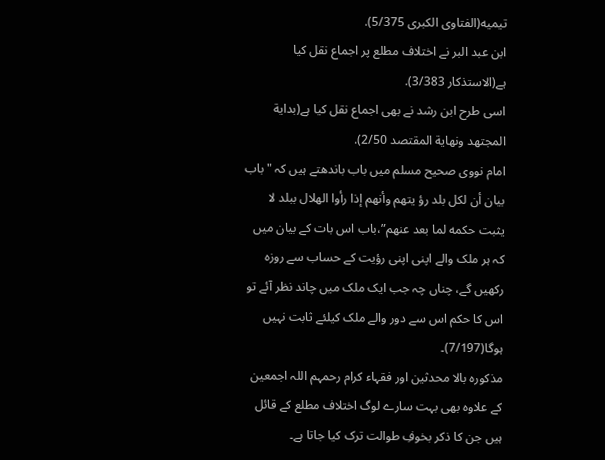تيميه(الفتاوى الكبرى 5/375).
ابن عبد البر نے اختلاف مطلع پر اجماع نقل کیا ہے(الاستذكار 3/383).
اسی طرح ابن رشد نے بھی اجماع نقل کیا ہے(بداية المجتهد ونهاية المقتصد 2/50).
امام نووی صحیح مسلم میں باب باندھتے ہیں کہ "باب بيان أن لكل بلد رؤ يتهم وأنهم إذا رأوا الهلال ببلد لا يثبت حكمه لما بعد عنهم”،باب اس بات کے بیان میں کہ ہر ملک والے اپنی اپنی رؤیت کے حساب سے روزہ رکھیں گے، چناں چہ جب ایک ملک میں چاند نظر آئے تو اس کا حکم اس سے دور والے ملک کیلئے ثابت نہیں ہوگا(7/197)۔
مذکورہ بالا محدثین اور فقہاء کرام رحمہم اللہ اجمعین کے علاوہ بھی بہت سارے لوگ اختلاف مطلع کے قائل ہیں جن کا ذکر بخوفِ طوالت ترک کیا جاتا ہے۔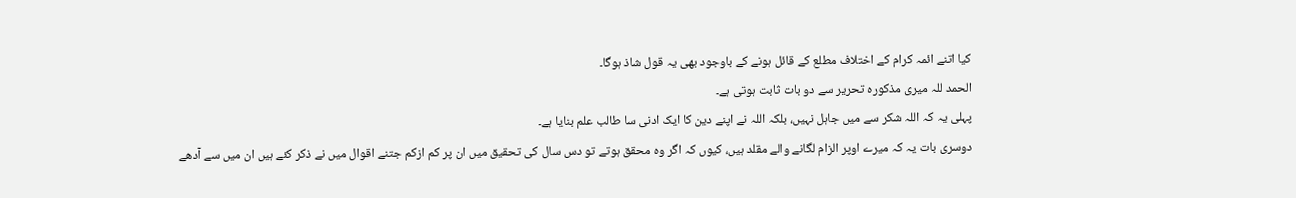کیا اتنے ائمہ کرام کے اختلاف مطلع کے قائل ہونے کے باوجود بھی یہ قول شاذ ہوگا۔
الحمد للہ میری مذکورہ تحریر سے دو بات ثابت ہوتی ہے۔
پہلی یہ کہ اللہ شکر سے میں جاہل نہیں، بلکہ اللہ نے اپنے دین کا ایک ادنی سا طالب علم بنایا ہے۔
دوسری بات یہ کہ میرے اوپر الزام لگانے والے مقلد ہیں، کیوں کہ اگر وہ محقق ہوتے تو دس سال کی تحقیق میں ان پر کم ازکم جتنے اقوال میں نے ذکر کئے ہیں ان میں سے آدھے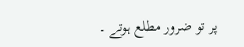پر تو ضرور مطلع ہوتے ۔